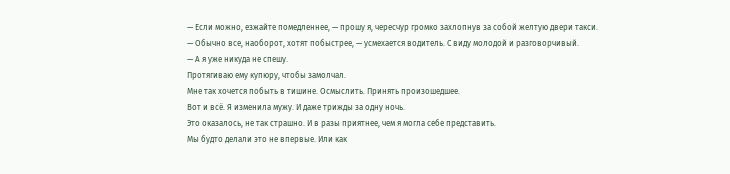— Если можно, езжайте помедленнее, — прошу я, чересчур громко захлопнув за собой желтую двери такси.
— Обычно все, наоборот, хотят побыстрее, — усмехается водитель. С виду молодой и разговорчивый.
— А я уже никуда не спешу.
Протягиваю ему купюру, чтобы замолчал.
Мне так хочется побыть в тишине. Осмыслить. Принять произошедшее.
Вот и всё. Я изменила мужу. И даже трижды за одну ночь.
Это оказалось, не так страшно. И в разы приятнее, чем я могла себе представить.
Мы будто делали это не впервые. Или как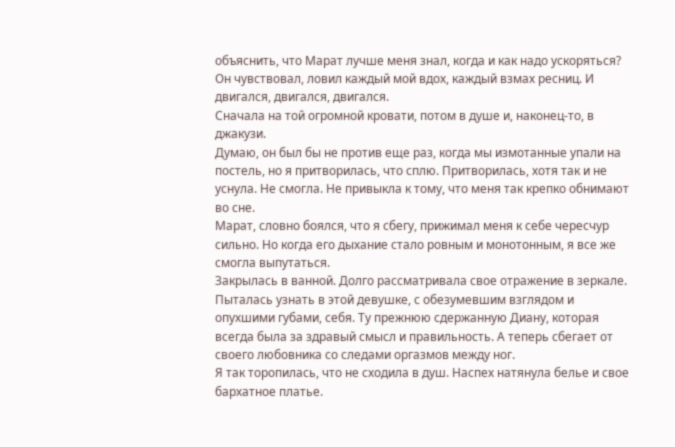объяснить, что Марат лучше меня знал, когда и как надо ускоряться? Он чувствовал, ловил каждый мой вдох, каждый взмах ресниц. И двигался, двигался, двигался.
Сначала на той огромной кровати, потом в душе и, наконец-то, в джакузи.
Думаю, он был бы не против еще раз, когда мы измотанные упали на постель, но я притворилась, что сплю. Притворилась, хотя так и не уснула. Не смогла. Не привыкла к тому, что меня так крепко обнимают во сне.
Марат, словно боялся, что я сбегу, прижимал меня к себе чересчур сильно. Но когда его дыхание стало ровным и монотонным, я все же смогла выпутаться.
Закрылась в ванной. Долго рассматривала свое отражение в зеркале. Пыталась узнать в этой девушке, с обезумевшим взглядом и опухшими губами, себя. Ту прежнюю сдержанную Диану, которая всегда была за здравый смысл и правильность. А теперь сбегает от своего любовника со следами оргазмов между ног.
Я так торопилась, что не сходила в душ. Наспех натянула белье и свое бархатное платье.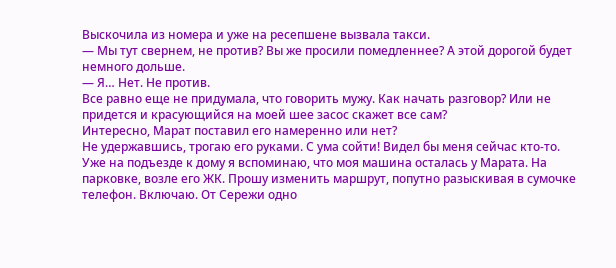Выскочила из номера и уже на ресепшене вызвала такси.
— Мы тут свернем, не против? Вы же просили помедленнее? А этой дорогой будет немного дольше.
— Я… Нет. Не против.
Все равно еще не придумала, что говорить мужу. Как начать разговор? Или не придется и красующийся на моей шее засос скажет все сам?
Интересно, Марат поставил его намеренно или нет?
Не удержавшись, трогаю его руками. С ума сойти! Видел бы меня сейчас кто-то.
Уже на подъезде к дому я вспоминаю, что моя машина осталась у Марата. На парковке, возле его ЖК. Прошу изменить маршрут, попутно разыскивая в сумочке телефон. Включаю. От Сережи одно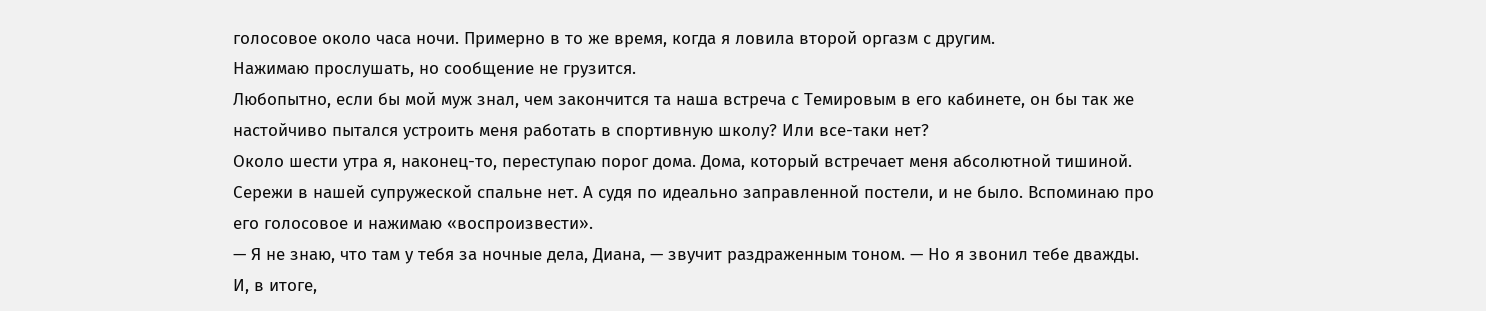голосовое около часа ночи. Примерно в то же время, когда я ловила второй оргазм с другим.
Нажимаю прослушать, но сообщение не грузится.
Любопытно, если бы мой муж знал, чем закончится та наша встреча с Темировым в его кабинете, он бы так же настойчиво пытался устроить меня работать в спортивную школу? Или все-таки нет?
Около шести утра я, наконец-то, переступаю порог дома. Дома, который встречает меня абсолютной тишиной. Сережи в нашей супружеской спальне нет. А судя по идеально заправленной постели, и не было. Вспоминаю про его голосовое и нажимаю «воспроизвести».
— Я не знаю, что там у тебя за ночные дела, Диана, — звучит раздраженным тоном. — Но я звонил тебе дважды. И, в итоге,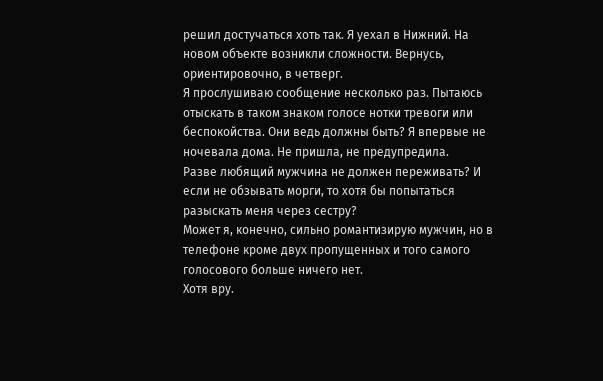решил достучаться хоть так. Я уехал в Нижний. На новом объекте возникли сложности. Вернусь, ориентировочно, в четверг.
Я прослушиваю сообщение несколько раз. Пытаюсь отыскать в таком знаком голосе нотки тревоги или беспокойства. Они ведь должны быть? Я впервые не ночевала дома. Не пришла, не предупредила.
Разве любящий мужчина не должен переживать? И если не обзывать морги, то хотя бы попытаться разыскать меня через сестру?
Может я, конечно, сильно романтизирую мужчин, но в телефоне кроме двух пропущенных и того самого голосового больше ничего нет.
Хотя вру.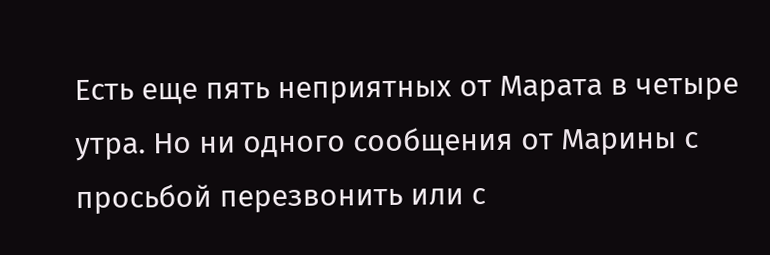Есть еще пять неприятных от Марата в четыре утра. Но ни одного сообщения от Марины с просьбой перезвонить или с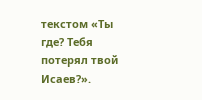текстом «Ты где? Тебя потерял твой Исаев?».